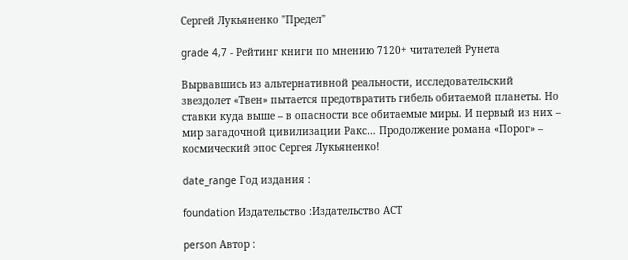Сергей Лукьяненко "Предел"

grade 4,7 - Рейтинг книги по мнению 7120+ читателей Рунета

Вырвавшись из альтернативной реальности, исследовательский звездолет «Твен» пытается предотвратить гибель обитаемой планеты. Но ставки куда выше – в опасности все обитаемые миры. И первый из них – мир загадочной цивилизации Ракс… Продолжение романа «Порог» – космический эпос Сергея Лукьяненко!

date_range Год издания :

foundation Издательство :Издательство АСТ

person Автор :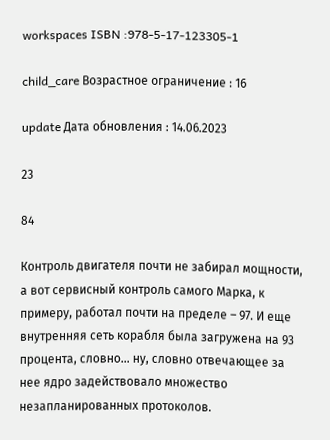workspaces ISBN :978-5-17-123305-1

child_care Возрастное ограничение : 16

update Дата обновления : 14.06.2023

23

84

Контроль двигателя почти не забирал мощности, а вот сервисный контроль самого Марка, к примеру, работал почти на пределе – 97. И еще внутренняя сеть корабля была загружена на 93 процента, словно… ну, словно отвечающее за нее ядро задействовало множество незапланированных протоколов.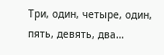Три, один, четыре, один, пять, девять, два…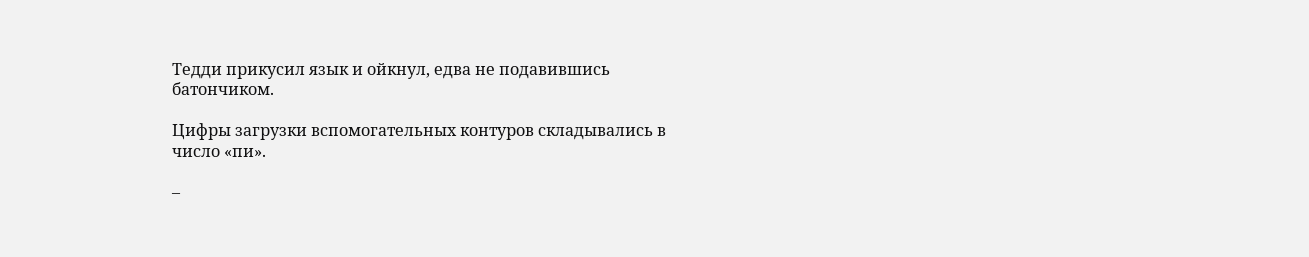Тедди прикусил язык и ойкнул, едва не подавившись батончиком.

Цифры загрузки вспомогательных контуров складывались в число «пи».

–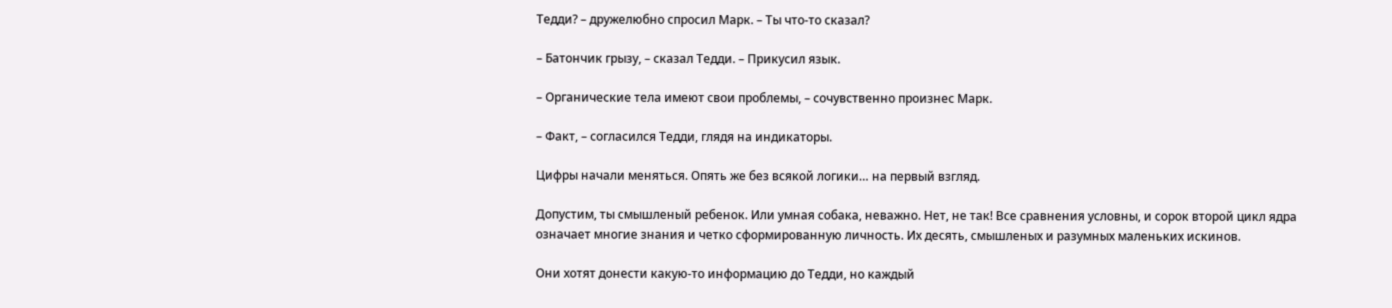Тедди? – дружелюбно спросил Марк. – Ты что-то сказал?

– Батончик грызу, – сказал Тедди. – Прикусил язык.

– Органические тела имеют свои проблемы, – сочувственно произнес Марк.

– Факт, – согласился Тедди, глядя на индикаторы.

Цифры начали меняться. Опять же без всякой логики… на первый взгляд.

Допустим, ты смышленый ребенок. Или умная собака, неважно. Нет, не так! Все сравнения условны, и сорок второй цикл ядра означает многие знания и четко сформированную личность. Их десять, смышленых и разумных маленьких искинов.

Они хотят донести какую-то информацию до Тедди, но каждый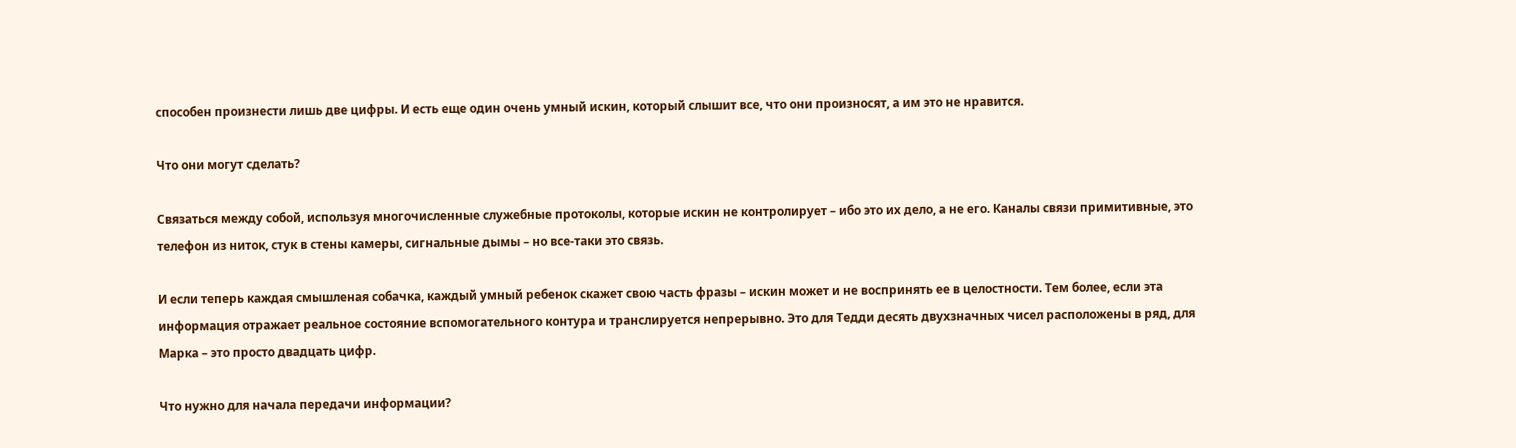способен произнести лишь две цифры. И есть еще один очень умный искин, который слышит все, что они произносят, а им это не нравится.

Что они могут сделать?

Связаться между собой, используя многочисленные служебные протоколы, которые искин не контролирует – ибо это их дело, а не его. Каналы связи примитивные, это телефон из ниток, стук в стены камеры, сигнальные дымы – но все-таки это связь.

И если теперь каждая смышленая собачка, каждый умный ребенок скажет свою часть фразы – искин может и не воспринять ее в целостности. Тем более, если эта информация отражает реальное состояние вспомогательного контура и транслируется непрерывно. Это для Тедди десять двухзначных чисел расположены в ряд, для Марка – это просто двадцать цифр.

Что нужно для начала передачи информации?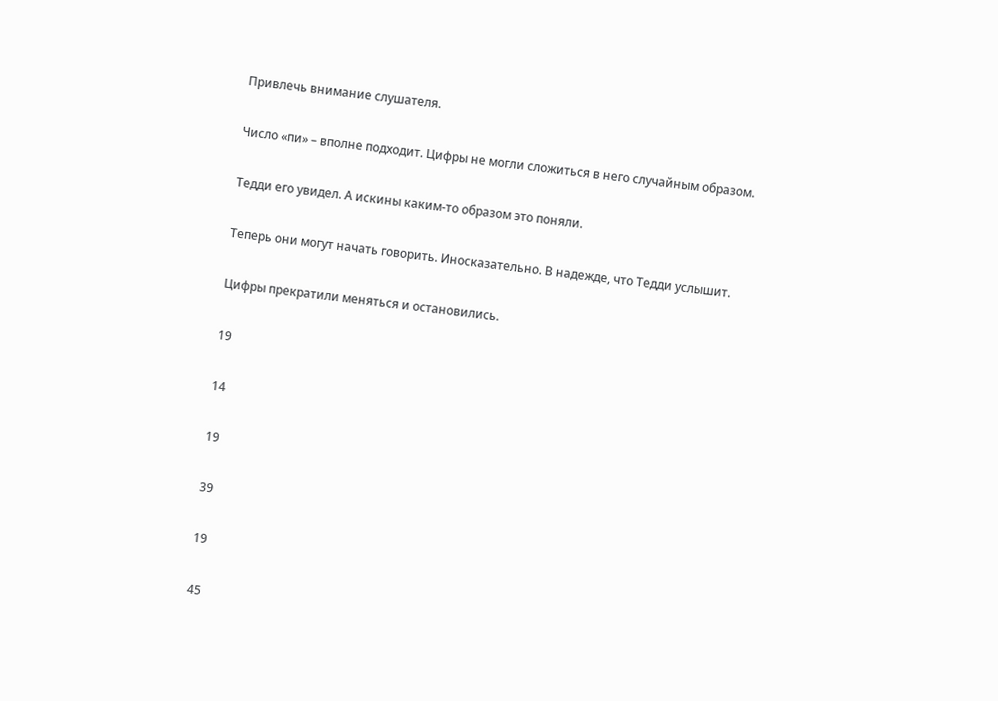Привлечь внимание слушателя.

Число «пи» – вполне подходит. Цифры не могли сложиться в него случайным образом.

Тедди его увидел. А искины каким-то образом это поняли.

Теперь они могут начать говорить. Иносказательно. В надежде, что Тедди услышит.

Цифры прекратили меняться и остановились.

19

14

19

39

19

45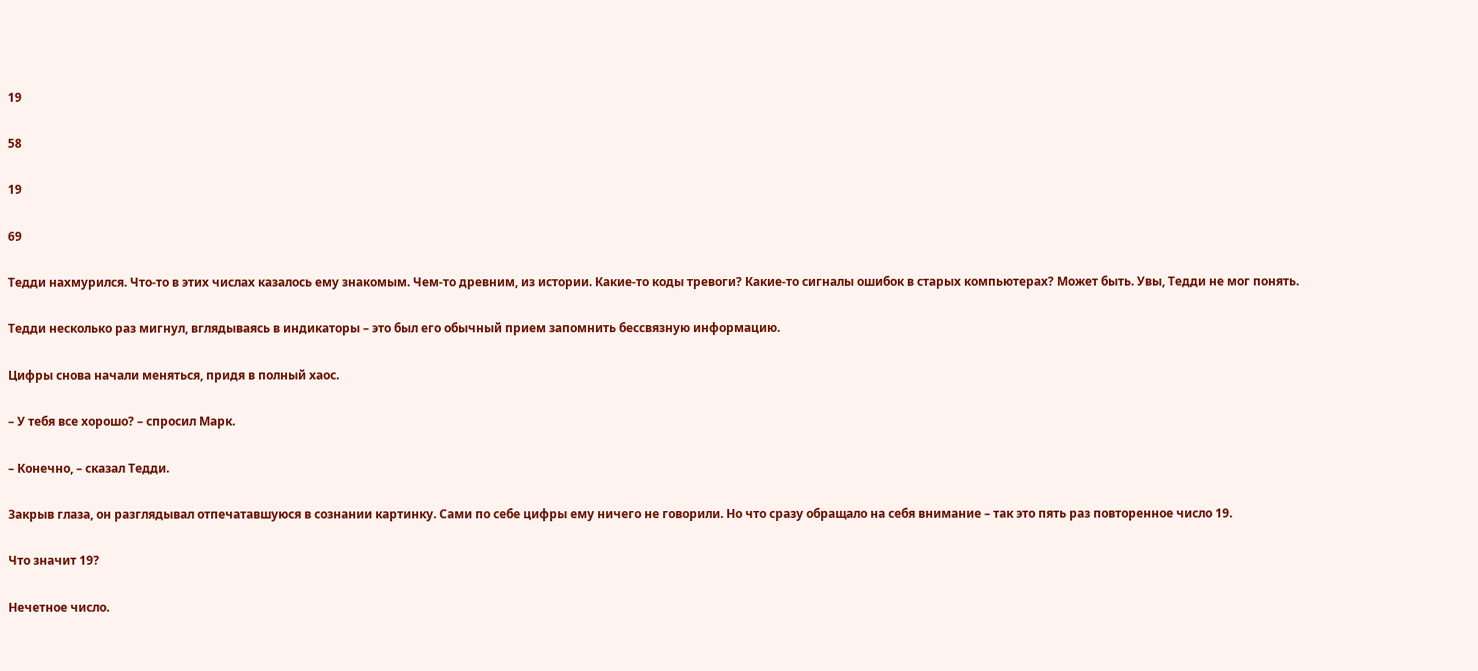19

58

19

69

Тедди нахмурился. Что-то в этих числах казалось ему знакомым. Чем-то древним, из истории. Какие-то коды тревоги? Какие-то сигналы ошибок в старых компьютерах? Может быть. Увы, Тедди не мог понять.

Тедди несколько раз мигнул, вглядываясь в индикаторы – это был его обычный прием запомнить бессвязную информацию.

Цифры снова начали меняться, придя в полный хаос.

– У тебя все хорошо? – спросил Марк.

– Конечно, – сказал Тедди.

Закрыв глаза, он разглядывал отпечатавшуюся в сознании картинку. Сами по себе цифры ему ничего не говорили. Но что сразу обращало на себя внимание – так это пять раз повторенное число 19.

Что значит 19?

Нечетное число.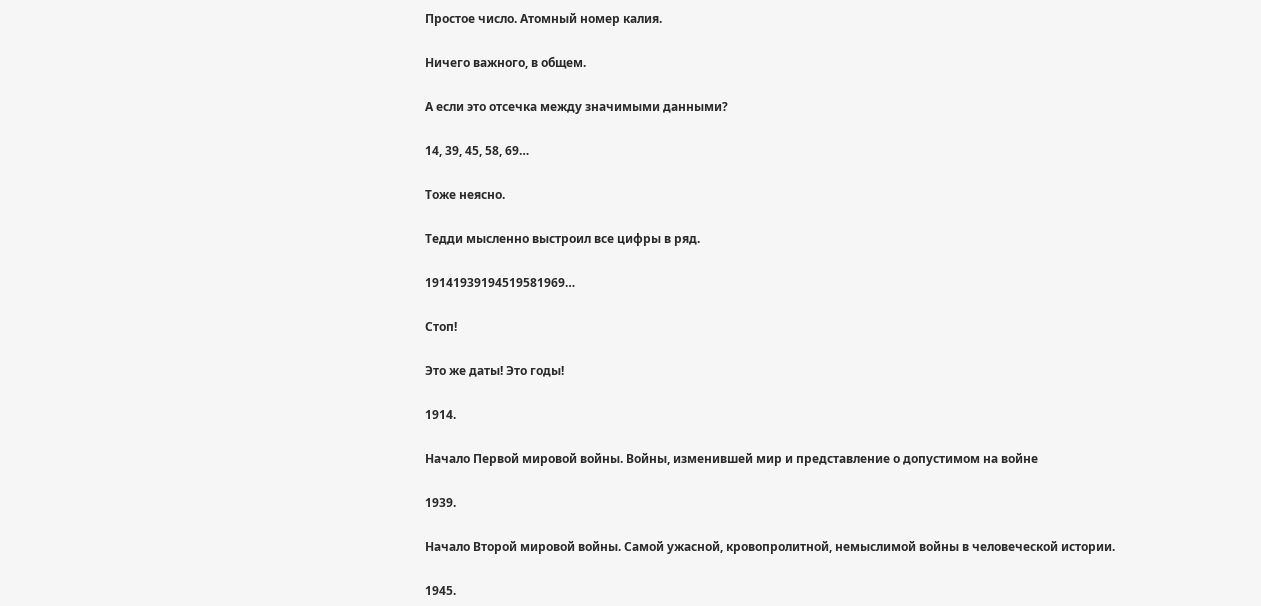Простое число. Атомный номер калия.

Ничего важного, в общем.

А если это отсечка между значимыми данными?

14, 39, 45, 58, 69…

Тоже неясно.

Тедди мысленно выстроил все цифры в ряд.

19141939194519581969…

Стоп!

Это же даты! Это годы!

1914.

Начало Первой мировой войны. Войны, изменившей мир и представление о допустимом на войне

1939.

Начало Второй мировой войны. Самой ужасной, кровопролитной, немыслимой войны в человеческой истории.

1945.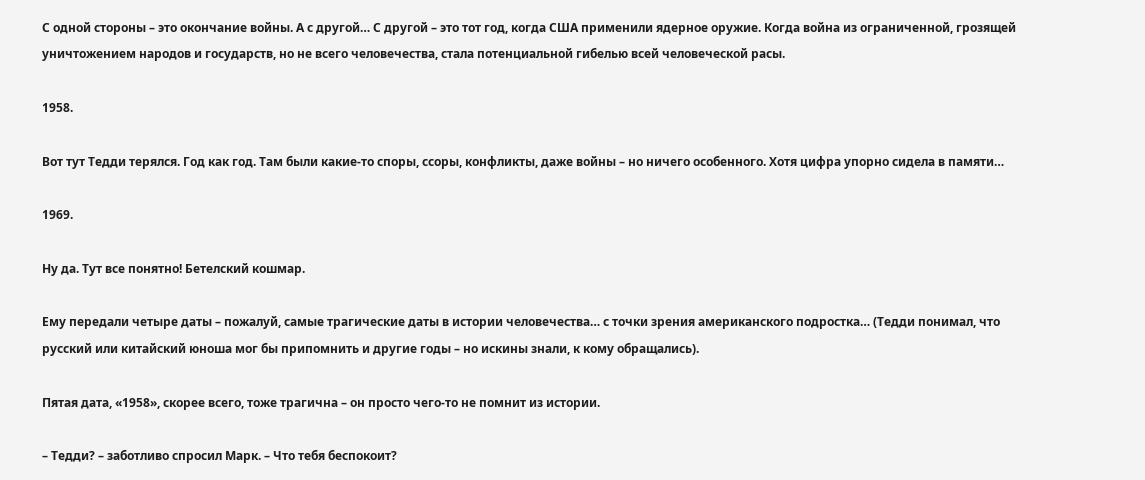С одной стороны – это окончание войны. А с другой… С другой – это тот год, когда США применили ядерное оружие. Когда война из ограниченной, грозящей уничтожением народов и государств, но не всего человечества, стала потенциальной гибелью всей человеческой расы.

1958.

Вот тут Тедди терялся. Год как год. Там были какие-то споры, ссоры, конфликты, даже войны – но ничего особенного. Хотя цифра упорно сидела в памяти…

1969.

Ну да. Тут все понятно! Бетелский кошмар.

Ему передали четыре даты – пожалуй, самые трагические даты в истории человечества… с точки зрения американского подростка… (Тедди понимал, что русский или китайский юноша мог бы припомнить и другие годы – но искины знали, к кому обращались).

Пятая дата, «1958», скорее всего, тоже трагична – он просто чего-то не помнит из истории.

– Тедди? – заботливо спросил Марк. – Что тебя беспокоит?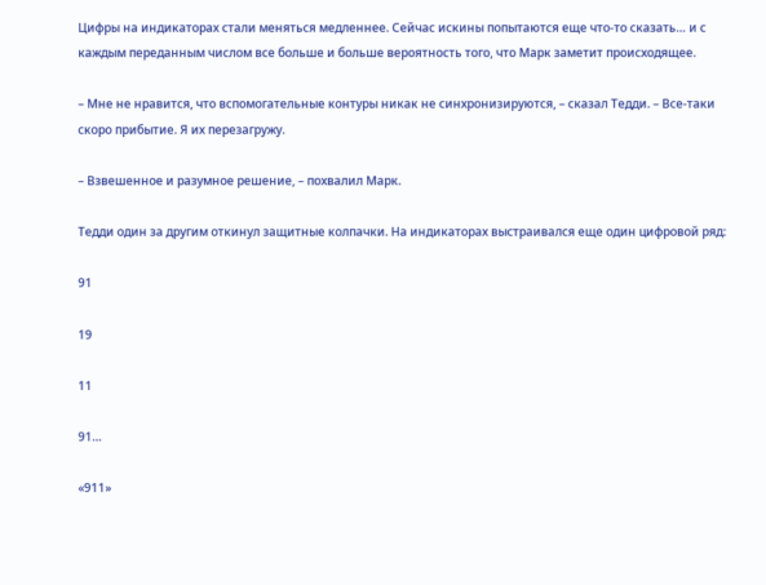Цифры на индикаторах стали меняться медленнее. Сейчас искины попытаются еще что-то сказать… и с каждым переданным числом все больше и больше вероятность того, что Марк заметит происходящее.

– Мне не нравится, что вспомогательные контуры никак не синхронизируются, – сказал Тедди. – Все-таки скоро прибытие. Я их перезагружу.

– Взвешенное и разумное решение, – похвалил Марк.

Тедди один за другим откинул защитные колпачки. На индикаторах выстраивался еще один цифровой ряд:

91

19

11

91…

«911»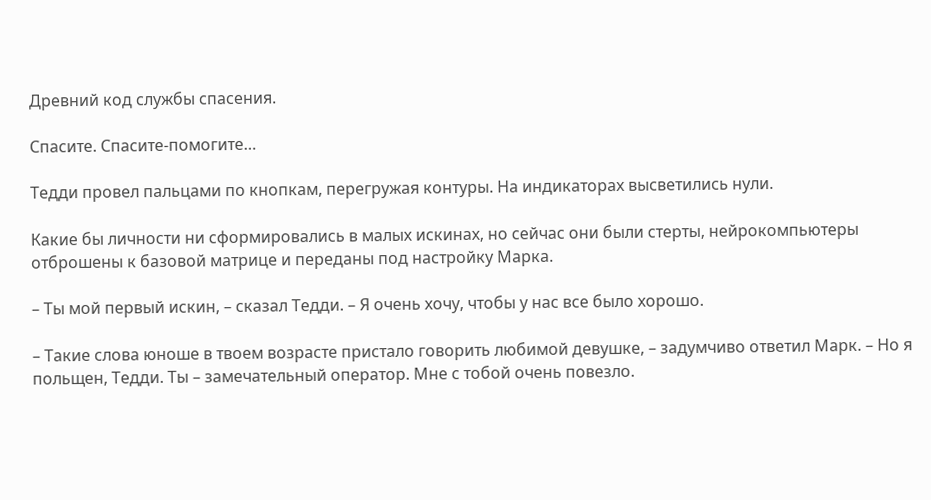Древний код службы спасения.

Спасите. Спасите-помогите…

Тедди провел пальцами по кнопкам, перегружая контуры. На индикаторах высветились нули.

Какие бы личности ни сформировались в малых искинах, но сейчас они были стерты, нейрокомпьютеры отброшены к базовой матрице и переданы под настройку Марка.

– Ты мой первый искин, – сказал Тедди. – Я очень хочу, чтобы у нас все было хорошо.

– Такие слова юноше в твоем возрасте пристало говорить любимой девушке, – задумчиво ответил Марк. – Но я польщен, Тедди. Ты – замечательный оператор. Мне с тобой очень повезло.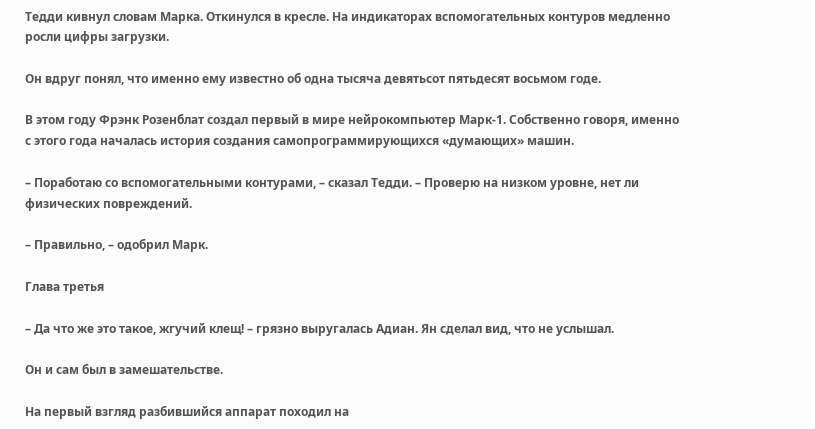Тедди кивнул словам Марка. Откинулся в кресле. На индикаторах вспомогательных контуров медленно росли цифры загрузки.

Он вдруг понял, что именно ему известно об одна тысяча девятьсот пятьдесят восьмом годе.

В этом году Фрэнк Розенблат создал первый в мире нейрокомпьютер Марк-1. Собственно говоря, именно с этого года началась история создания самопрограммирующихся «думающих» машин.

– Поработаю со вспомогательными контурами, – сказал Тедди. – Проверю на низком уровне, нет ли физических повреждений.

– Правильно, – одобрил Марк.

Глава третья

– Да что же это такое, жгучий клещ! – грязно выругалась Адиан. Ян сделал вид, что не услышал.

Он и сам был в замешательстве.

На первый взгляд разбившийся аппарат походил на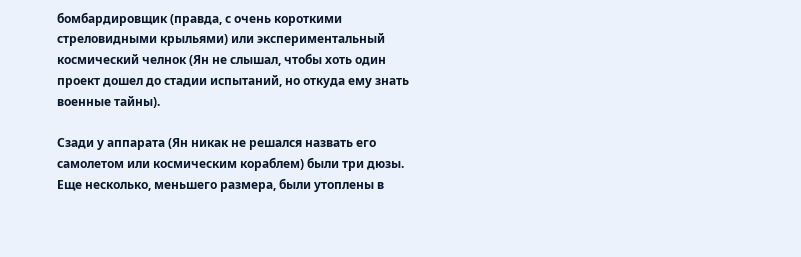бомбардировщик (правда, с очень короткими стреловидными крыльями) или экспериментальный космический челнок (Ян не слышал, чтобы хоть один проект дошел до стадии испытаний, но откуда ему знать военные тайны).

Сзади у аппарата (Ян никак не решался назвать его самолетом или космическим кораблем) были три дюзы. Еще несколько, меньшего размера, были утоплены в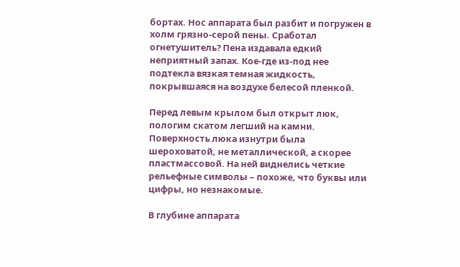бортах. Нос аппарата был разбит и погружен в холм грязно-серой пены. Сработал огнетушитель? Пена издавала едкий неприятный запах. Кое-где из-под нее подтекла вязкая темная жидкость, покрывшаяся на воздухе белесой пленкой.

Перед левым крылом был открыт люк, пологим скатом легший на камни. Поверхность люка изнутри была шероховатой, не металлической, а скорее пластмассовой. На ней виднелись четкие рельефные символы – похоже, что буквы или цифры, но незнакомые.

В глубине аппарата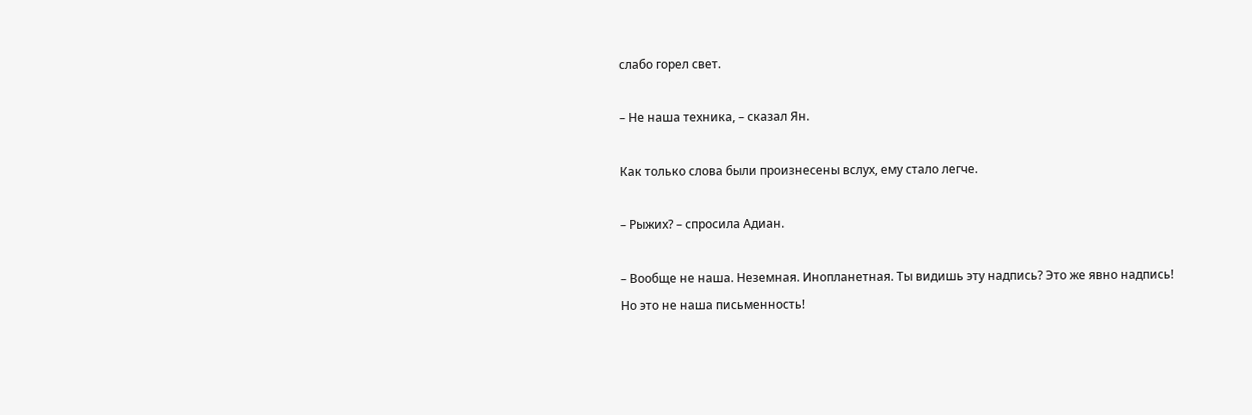слабо горел свет.

– Не наша техника, – сказал Ян.

Как только слова были произнесены вслух, ему стало легче.

– Рыжих? – спросила Адиан.

– Вообще не наша. Неземная. Инопланетная. Ты видишь эту надпись? Это же явно надпись! Но это не наша письменность!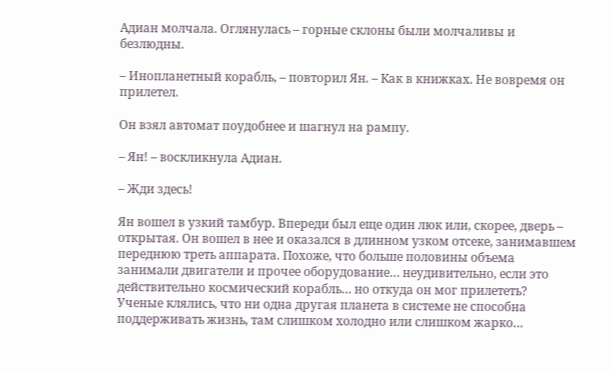Адиан молчала. Оглянулась – горные склоны были молчаливы и безлюдны.

– Инопланетный корабль, – повторил Ян. – Как в книжках. Не вовремя он прилетел.

Он взял автомат поудобнее и шагнул на рампу.

– Ян! – воскликнула Адиан.

– Жди здесь!

Ян вошел в узкий тамбур. Впереди был еще один люк или, скорее, дверь – открытая. Он вошел в нее и оказался в длинном узком отсеке, занимавшем переднюю треть аппарата. Похоже, что больше половины объема занимали двигатели и прочее оборудование… неудивительно, если это действительно космический корабль… но откуда он мог прилететь? Ученые клялись, что ни одна другая планета в системе не способна поддерживать жизнь, там слишком холодно или слишком жарко…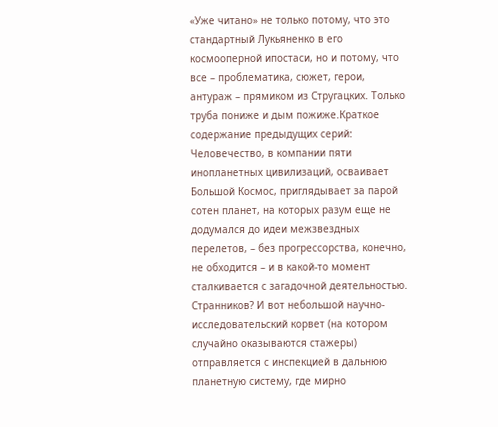«Уже читано» не только потому, что это стандартный Лукьяненко в его космооперной ипостаси, но и потому, что все – проблематика, сюжет, герои, антураж – прямиком из Стругацких. Только труба пониже и дым пожиже.Краткое содержание предыдущих серий: Человечество, в компании пяти инопланетных цивилизаций, осваивает Большой Космос, приглядывает за парой сотен планет, на которых разум еще не додумался до идеи межзвездных перелетов, – без прогрессорства, конечно, не обходится – и в какой-то момент сталкивается с загадочной деятельностью. Странников? И вот небольшой научно-исследовательский корвет (на котором случайно оказываются стажеры) отправляется с инспекцией в дальнюю планетную систему, где мирно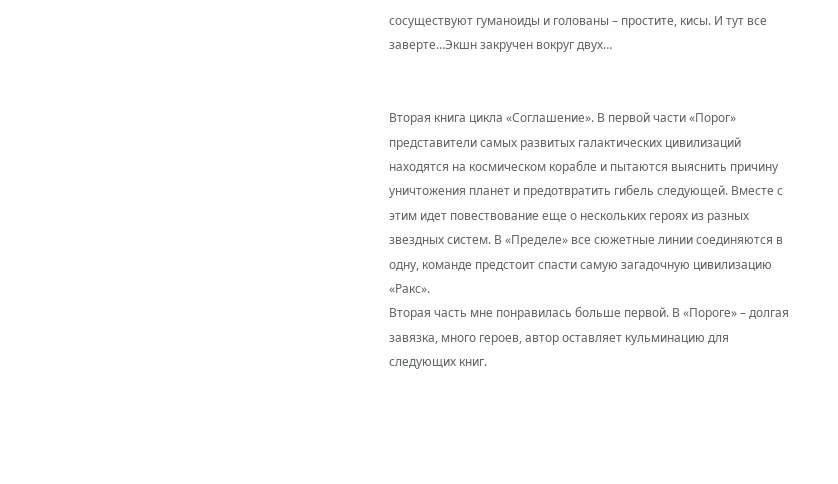сосуществуют гуманоиды и голованы – простите, кисы. И тут все заверте…Экшн закручен вокруг двух…


Вторая книга цикла «Соглашение». В первой части «Порог» представители самых развитых галактических цивилизаций находятся на космическом корабле и пытаются выяснить причину уничтожения планет и предотвратить гибель следующей. Вместе с этим идет повествование еще о нескольких героях из разных звездных систем. В «Пределе» все сюжетные линии соединяются в одну, команде предстоит спасти самую загадочную цивилизацию «Ракс».
Вторая часть мне понравилась больше первой. В «Пороге» – долгая завязка, много героев, автор оставляет кульминацию для следующих книг.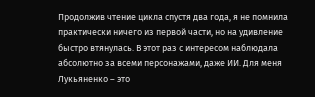Продолжив чтение цикла спустя два года, я не помнила практически ничего из первой части, но на удивление быстро втянулась. В этот раз с интересом наблюдала абсолютно за всеми персонажами, даже ИИ. Для меня Лукьяненко – это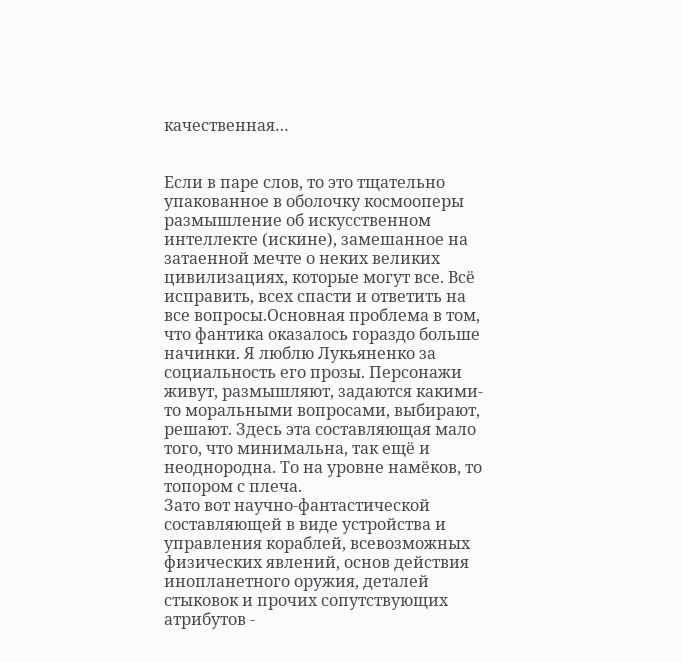качественная…


Если в паре слов, то это тщательно упакованное в оболочку космооперы размышление об искусственном интеллекте (искине), замешанное на затаенной мечте о неких великих цивилизациях, которые могут все. Всё исправить, всех спасти и ответить на все вопросы.Основная проблема в том, что фантика оказалось гораздо больше начинки. Я люблю Лукьяненко за социальность его прозы. Персонажи живут, размышляют, задаются какими-то моральными вопросами, выбирают, решают. Здесь эта составляющая мало того, что минимальна, так ещё и неоднородна. То на уровне намёков, то топором с плеча.
Зато вот научно-фантастической составляющей в виде устройства и управления кораблей, всевозможных физических явлений, основ действия инопланетного оружия, деталей стыковок и прочих сопутствующих атрибутов -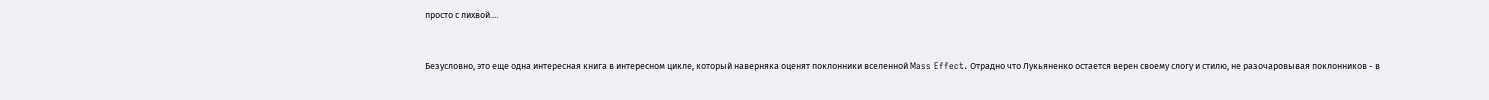просто с лихвой.…


Безусловно, это еще одна интересная книга в интересном цикле, который наверняка оценят поклонники вселенной Mass Effect. Отрадно что Лукьяненко остается верен своему слогу и стилю, не разочаровывая поклонников - в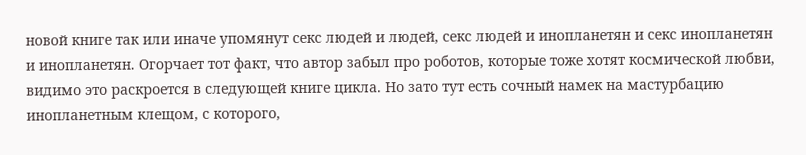новой книге так или иначе упомянут секс людей и людей, секс людей и инопланетян и секс инопланетян и инопланетян. Огорчает тот факт, что автор забыл про роботов, которые тоже хотят космической любви, видимо это раскроется в следующей книге цикла. Но зато тут есть сочный намек на мастурбацию инопланетным клещом, с которого,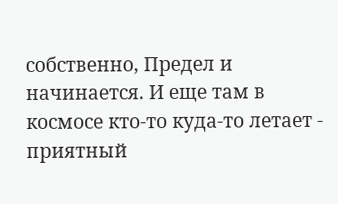собственно, Предел и начинается. И еще там в космосе кто-то куда-то летает - приятный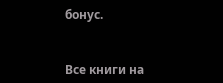бонус.


Все книги на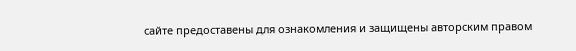сайте предоставены для ознакомления и защищены авторским правом